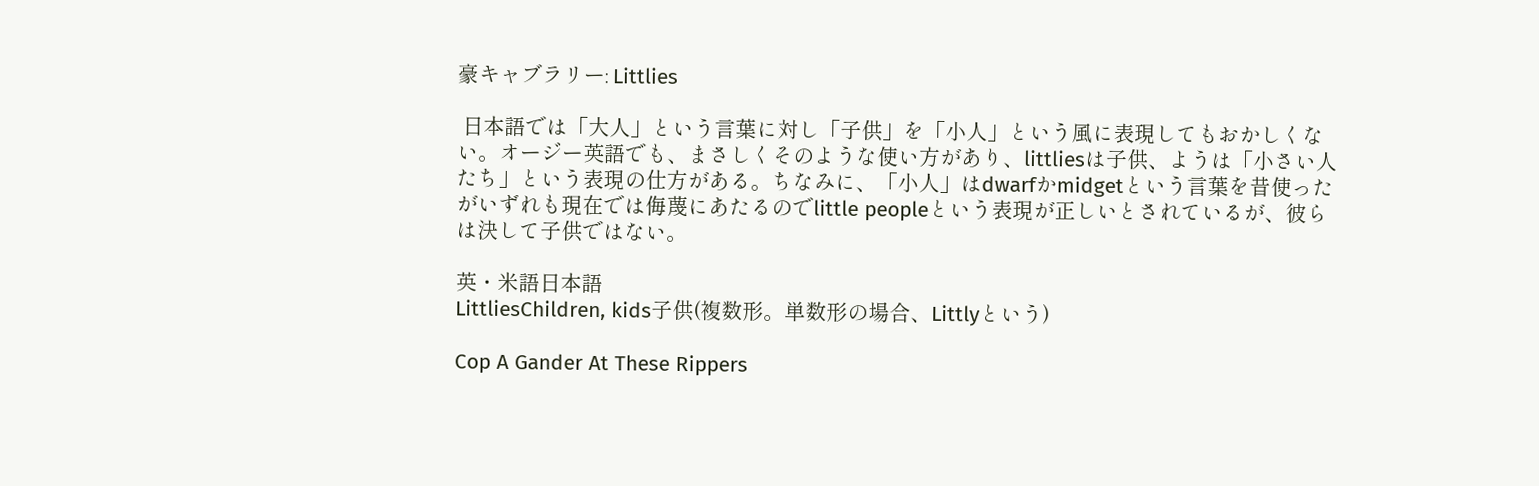豪キャブラリー: Littlies

 日本語では「大人」という言葉に対し「子供」を「小人」という風に表現してもおかしくない。オージー英語でも、まさしくそのような使い方があり、littliesは子供、ようは「小さい人たち」という表現の仕方がある。ちなみに、「小人」はdwarfかmidgetという言葉を昔使ったがいずれも現在では侮蔑にあたるのでlittle peopleという表現が正しいとされているが、彼らは決して子供ではない。

英・米語日本語
LittliesChildren, kids子供(複数形。単数形の場合、Littlyという)

Cop A Gander At These Rippers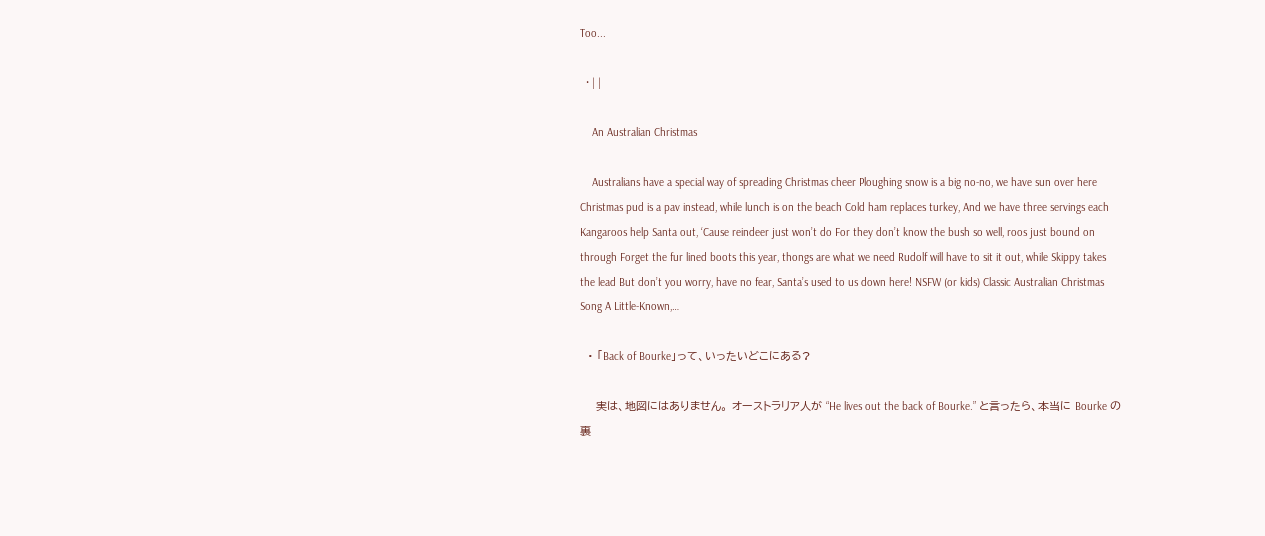Too...

  • | |

    An Australian Christmas

    Australians have a special way of spreading Christmas cheer Ploughing snow is a big no-no, we have sun over here Christmas pud is a pav instead, while lunch is on the beach Cold ham replaces turkey, And we have three servings each Kangaroos help Santa out, ‘Cause reindeer just won’t do For they don’t know the bush so well, roos just bound on through Forget the fur lined boots this year, thongs are what we need Rudolf will have to sit it out, while Skippy takes the lead But don’t you worry, have no fear, Santa’s used to us down here! NSFW (or kids) Classic Australian Christmas Song A Little-Known,…

  • 「Back of Bourke」って、いったいどこにある?

    実は、地図にはありません。 オーストラリア人が “He lives out the back of Bourke.” と言ったら、本当に Bourke の裏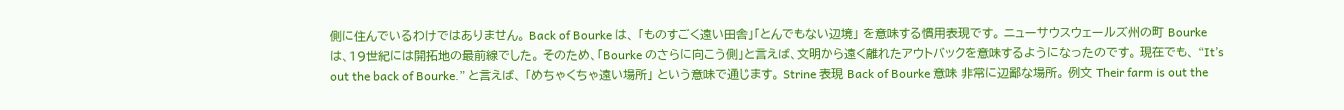側に住んでいるわけではありません。 Back of Bourke は、 「ものすごく遠い田舎」「とんでもない辺境」 を意味する慣用表現です。 ニューサウスウェールズ州の町 Bourke は、19世紀には開拓地の最前線でした。 そのため、「Bourke のさらに向こう側」と言えば、文明から遠く離れたアウトバックを意味するようになったのです。 現在でも、 “It’s out the back of Bourke.” と言えば、 「めちゃくちゃ遠い場所」 という意味で通じます。 Strine 表現 Back of Bourke 意味 非常に辺鄙な場所。 例文 Their farm is out the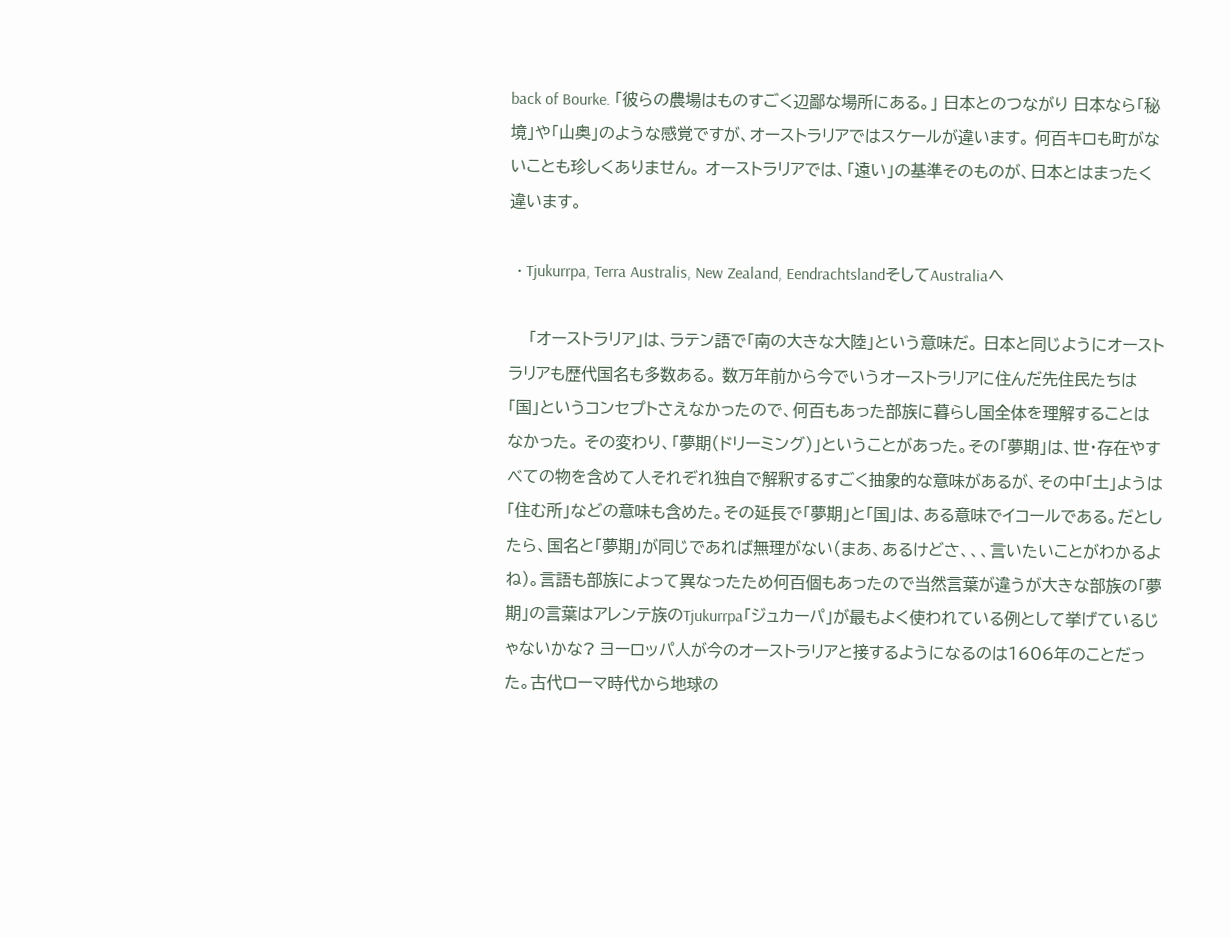back of Bourke. 「彼らの農場はものすごく辺鄙な場所にある。」 日本とのつながり 日本なら「秘境」や「山奥」のような感覚ですが、オーストラリアではスケールが違います。 何百キロも町がないことも珍しくありません。 オーストラリアでは、「遠い」の基準そのものが、日本とはまったく違います。

  • Tjukurrpa, Terra Australis, New Zealand, EendrachtslandそしてAustraliaへ

    「オーストラリア」は、ラテン語で「南の大きな大陸」という意味だ。 日本と同じようにオーストラリアも歴代国名も多数ある。 数万年前から今でいうオーストラリアに住んだ先住民たちは「国」というコンセプトさえなかったので、何百もあった部族に暮らし国全体を理解することはなかった。 その変わり、「夢期(ドリーミング)」ということがあった。その「夢期」は、世・存在やすべての物を含めて人それぞれ独自で解釈するすごく抽象的な意味があるが、その中「土」ようは「住む所」などの意味も含めた。その延長で「夢期」と「国」は、ある意味でイコールである。だとしたら、国名と「夢期」が同じであれば無理がない(まあ、あるけどさ、、、言いたいことがわかるよね)。言語も部族によって異なったため何百個もあったので当然言葉が違うが大きな部族の「夢期」の言葉はアレンテ族のTjukurrpa「ジュカーパ」が最もよく使われている例として挙げているじゃないかな? ヨーロッパ人が今のオーストラリアと接するようになるのは1606年のことだった。古代ローマ時代から地球の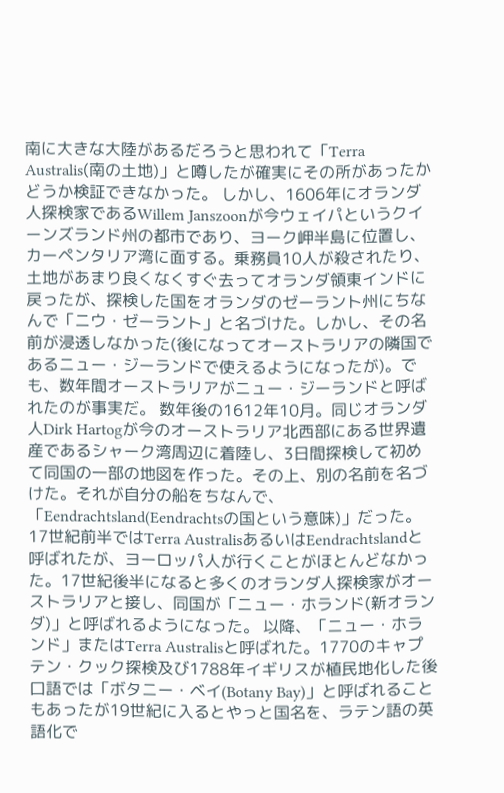南に大きな大陸があるだろうと思われて「Terra Australis(南の土地)」と噂したが確実にその所があったかどうか検証できなかった。 しかし、1606年にオランダ人探検家であるWillem Janszoonが今ウェイパというクイーンズランド州の都市であり、ヨーク岬半島に位置し、カーペンタリア湾に面する。乗務員10人が殺されたり、土地があまり良くなくすぐ去ってオランダ領東インドに戻ったが、探検した国をオランダのゼーラント州にちなんで「ニウ・ゼーラント」と名づけた。しかし、その名前が浸透しなかった(後になってオーストラリアの隣国であるニュー・ジーランドで使えるようになったが)。でも、数年間オーストラリアがニュー・ジーランドと呼ばれたのが事実だ。 数年後の1612年10月。同じオランダ人Dirk Hartogが今のオーストラリア北西部にある世界遺産であるシャーク湾周辺に着陸し、3日間探検して初めて同国の一部の地図を作った。その上、別の名前を名づけた。それが自分の船をちなんで、「Eendrachtsland(Eendrachtsの国という意味)」だった。 17世紀前半ではTerra AustralisあるいはEendrachtslandと呼ばれたが、ヨーロッパ人が行くことがほとんどなかった。17世紀後半になると多くのオランダ人探検家がオーストラリアと接し、同国が「ニュー・ホランド(新オランダ)」と呼ばれるようになった。 以降、「ニュー・ホランド」またはTerra Australisと呼ばれた。1770のキャプテン・クック探検及び1788年イギリスが植民地化した後口語では「ボタニー・ベイ(Botany Bay)」と呼ばれることもあったが19世紀に入るとやっと国名を、ラテン語の英語化で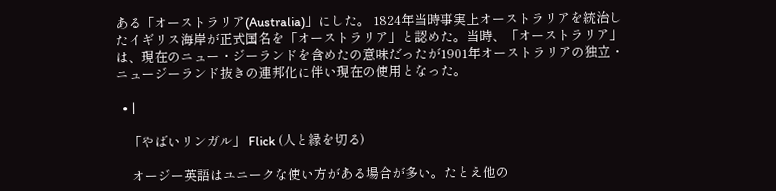ある「オーストラリア(Australia)」にした。 1824年当時事実上オーストラリアを統治したイギリス海岸が正式国名を「オーストラリア」と認めた。当時、「オーストラリア」は、現在のニュー・ジーランドを含めたの意味だったが1901年オーストラリアの独立・ニュージーランド抜きの連邦化に伴い現在の使用となった。

  • |

    「やばいリンガル」 Flick (人と縁を切る)

     オージー英語はユニークな使い方がある場合が多い。たとえ他の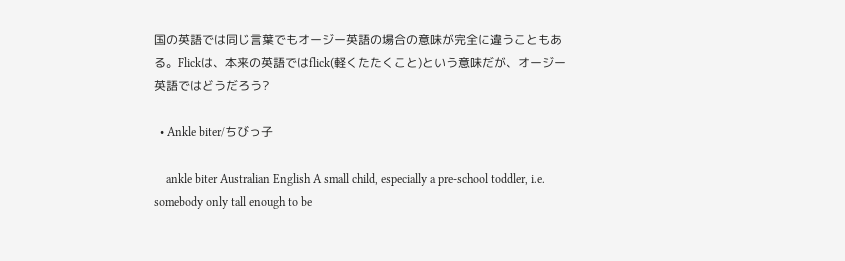国の英語では同じ言葉でもオージー英語の場合の意味が完全に違うこともある。Flickは、本来の英語ではflick(軽くたたくこと)という意味だが、オージー英語ではどうだろう?

  • Ankle biter/ちびっ子

    ankle biter Australian English A small child, especially a pre-school toddler, i.e. somebody only tall enough to be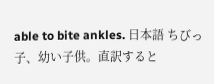able to bite ankles. 日本語 ちびっ子、幼い子供。直訳すると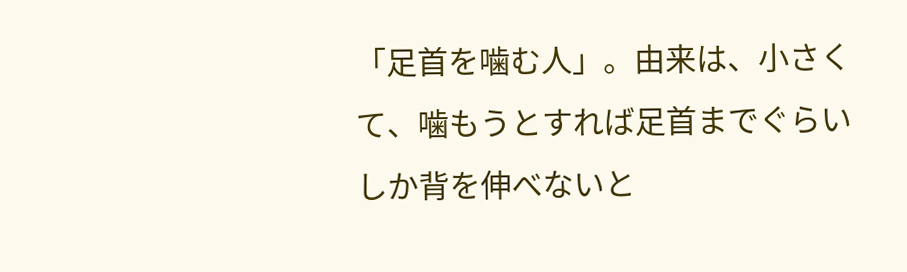「足首を噛む人」。由来は、小さくて、噛もうとすれば足首までぐらいしか背を伸べないと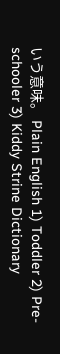いう意味。 Plain English 1) Toddler 2) Pre-schooler 3) Kiddy Strine Dictionary